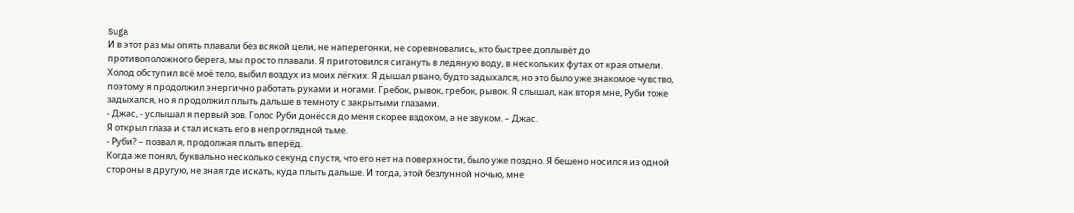Suga
И в этот раз мы опять плавали без всякой цели, не наперегонки, не соревновались, кто быстрее доплывёт до противоположного берега, мы просто плавали. Я приготовился сигануть в ледяную воду, в нескольких футах от края отмели. Холод обступил всё моё тело, выбил воздух из моих лёгких. Я дышал рвано, будто задыхался, но это было уже знакомое чувство, поэтому я продолжил энергично работать руками и ногами. Гребок, рывок, гребок, рывок. Я слышал, как вторя мне, Руби тоже задыхался, но я продолжил плыть дальше в темноту с закрытыми глазами.
- Джас, - услышал я первый зов. Голос Руби донёсся до меня скорее вздохом, а не звуком. – Джас.
Я открыл глаза и стал искать его в непроглядной тьме.
- Руби? – позвал я, продолжая плыть вперёд.
Когда же понял, буквально несколько секунд спустя, что его нет на поверхности, было уже поздно. Я бешено носился из одной стороны в другую, не зная где искать, куда плыть дальше. И тогда, этой безлунной ночью, мне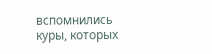вспомнились куры, которых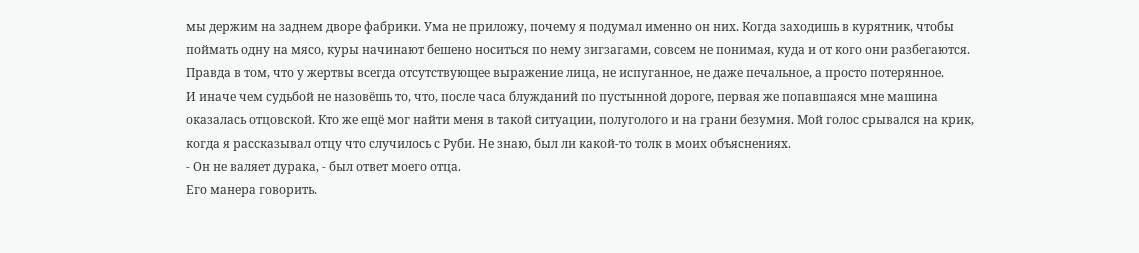мы держим на заднем дворе фабрики. Ума не приложу, почему я подумал именно он них. Когда заходишь в курятник, чтобы поймать одну на мясо, куры начинают бешено носиться по нему зигзагами, совсем не понимая, куда и от кого они разбегаются. Правда в том, что у жертвы всегда отсутствующее выражение лица, не испуганное, не даже печальное, а просто потерянное.
И иначе чем судьбой не назовёшь то, что, после часа блужданий по пустынной дороге, первая же попавшаяся мне машина оказалась отцовской. Кто же ещё мог найти меня в такой ситуации, полуголого и на грани безумия. Мой голос срывался на крик, когда я рассказывал отцу что случилось с Руби. Не знаю, был ли какой-то толк в моих объяснениях.
- Он не валяет дурака, - был ответ моего отца.
Его манера говорить.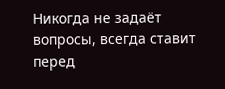Никогда не задаёт вопросы, всегда ставит перед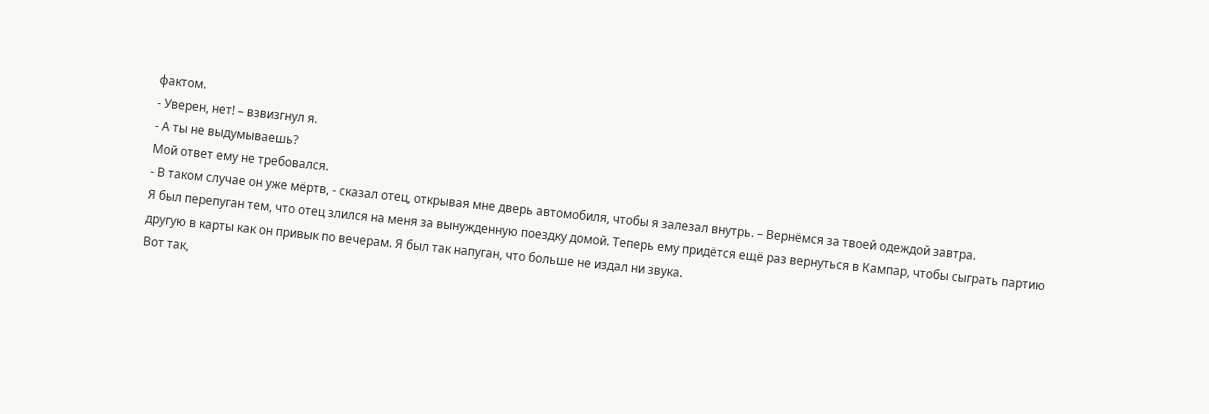фактом.
- Уверен, нет! – взвизгнул я.
- А ты не выдумываешь?
Мой ответ ему не требовался.
- В таком случае он уже мёртв, - сказал отец, открывая мне дверь автомобиля, чтобы я залезал внутрь. – Вернёмся за твоей одеждой завтра.
Я был перепуган тем, что отец злился на меня за вынужденную поездку домой. Теперь ему придётся ещё раз вернуться в Кампар, чтобы сыграть партию другую в карты как он привык по вечерам. Я был так напуган, что больше не издал ни звука.
Вот так,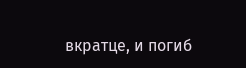вкратце, и погиб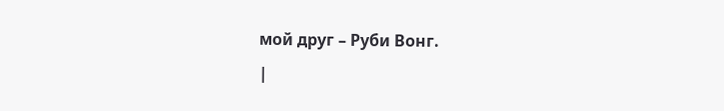мой друг – Руби Вонг.
|